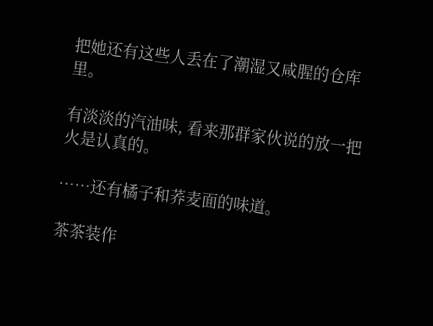把她还有这些人丢在了潮湿又咸腥的仓库里。

有淡淡的汽油味, 看来那群家伙说的放一把火是认真的。

……还有橘子和荞麦面的味道。

茶茶装作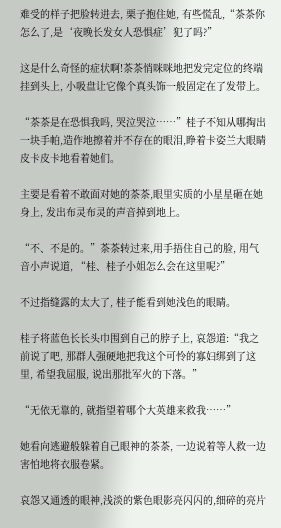难受的样子把脸转进去, 栗子抱住她, 有些慌乱,“茶茶你怎么了,是‘夜晚长发女人恐惧症’犯了吗?”

这是什么奇怪的症状啊!茶茶悄咪咪地把发完定位的终端挂到头上, 小吸盘让它像个真头饰一般固定在了发带上。

“茶茶是在恐惧我吗, 哭泣哭泣……”桂子不知从哪掏出一块手帕,造作地擦着并不存在的眼泪,睁着卡姿兰大眼睛皮卡皮卡地看着她们。

主要是看着不敢面对她的茶茶,眼里实质的小星星砸在她身上, 发出布灵布灵的声音掉到地上。

“不、不是的。”茶茶转过来,用手捂住自己的脸, 用气音小声说道, “桂、桂子小姐怎么会在这里呢?”

不过指缝露的太大了, 桂子能看到她浅色的眼睛。

桂子将蓝色长长头巾围到自己的脖子上, 哀怨道:“我之前说了吧, 那群人强硬地把我这个可怜的寡妇绑到了这里, 希望我屈服, 说出那批军火的下落。”

“无依无靠的, 就指望着哪个大英雄来救我……”

她看向逃避般躲着自己眼神的茶茶, 一边说着等人救一边害怕地将衣服卷紧。

哀怨又通透的眼神,浅淡的紫色眼影亮闪闪的,细碎的亮片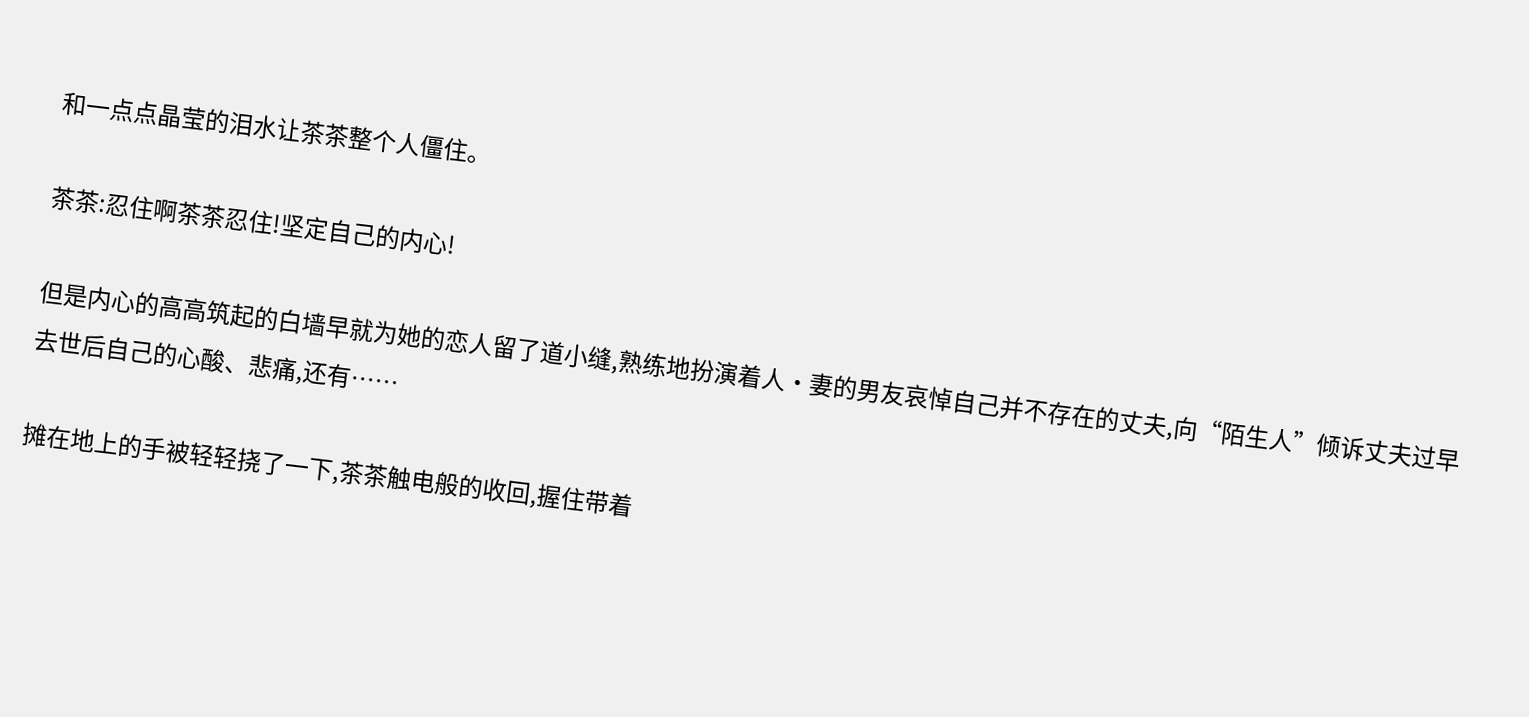和一点点晶莹的泪水让茶茶整个人僵住。

茶茶:忍住啊茶茶忍住!坚定自己的内心!

但是内心的高高筑起的白墙早就为她的恋人留了道小缝,熟练地扮演着人·妻的男友哀悼自己并不存在的丈夫,向“陌生人”倾诉丈夫过早去世后自己的心酸、悲痛,还有……

摊在地上的手被轻轻挠了一下,茶茶触电般的收回,握住带着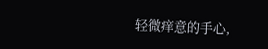轻微痒意的手心,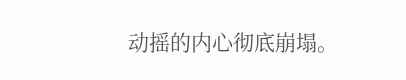动摇的内心彻底崩塌。